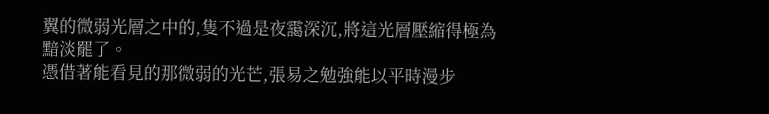翼的微弱光層之中的,隻不過是夜靄深沉,將這光層壓縮得極為黯淡罷了。
憑借著能看見的那微弱的光芒,張易之勉強能以平時漫步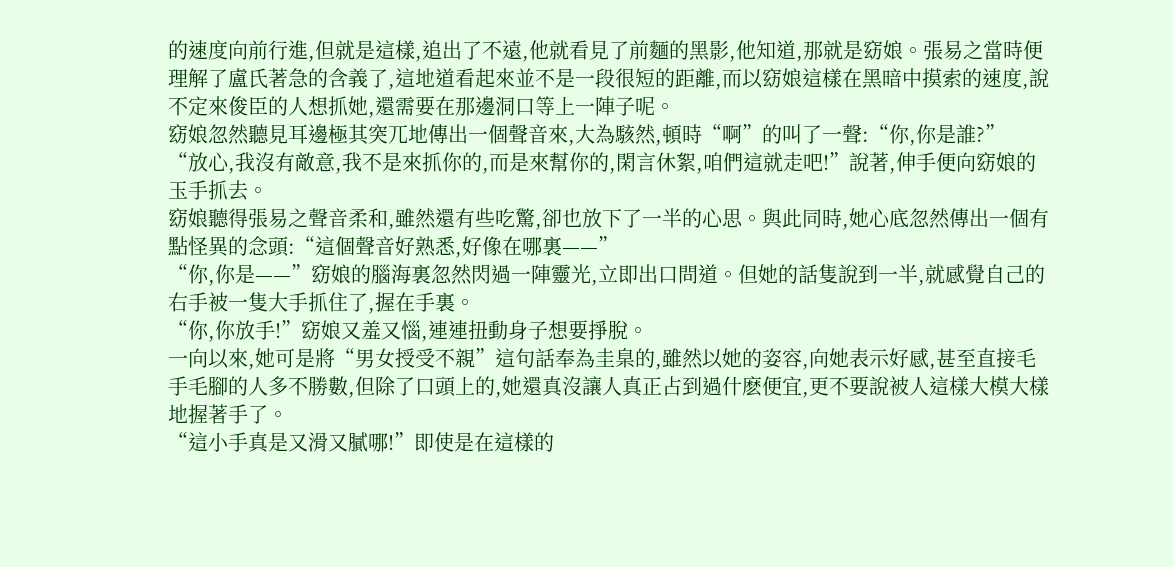的速度向前行進,但就是這樣,追出了不遠,他就看見了前麵的黑影,他知道,那就是窈娘。張易之當時便理解了盧氏著急的含義了,這地道看起來並不是一段很短的距離,而以窈娘這樣在黑暗中摸索的速度,說不定來俊臣的人想抓她,還需要在那邊洞口等上一陣子呢。
窈娘忽然聽見耳邊極其突兀地傳出一個聲音來,大為駭然,頓時“啊”的叫了一聲:“你,你是誰?”
“放心,我沒有敵意,我不是來抓你的,而是來幫你的,閑言休絮,咱們這就走吧!”說著,伸手便向窈娘的玉手抓去。
窈娘聽得張易之聲音柔和,雖然還有些吃驚,卻也放下了一半的心思。與此同時,她心底忽然傳出一個有點怪異的念頭:“這個聲音好熟悉,好像在哪裏——”
“你,你是——”窈娘的腦海裏忽然閃過一陣靈光,立即出口問道。但她的話隻說到一半,就感覺自己的右手被一隻大手抓住了,握在手裏。
“你,你放手!”窈娘又羞又惱,連連扭動身子想要掙脫。
一向以來,她可是將“男女授受不親”這句話奉為圭臬的,雖然以她的姿容,向她表示好感,甚至直接毛手毛腳的人多不勝數,但除了口頭上的,她還真沒讓人真正占到過什麽便宜,更不要說被人這樣大模大樣地握著手了。
“這小手真是又滑又膩哪!”即使是在這樣的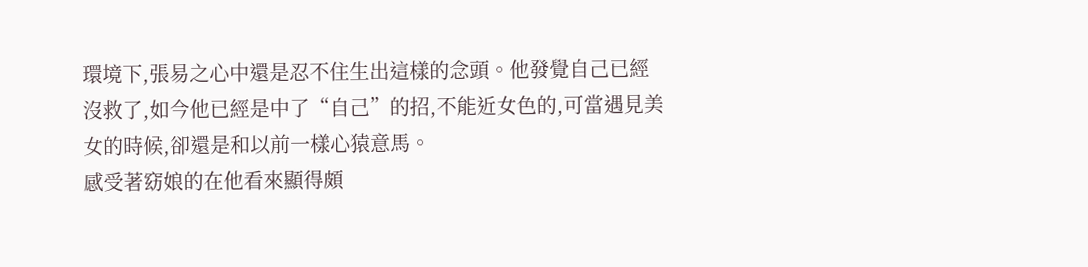環境下,張易之心中還是忍不住生出這樣的念頭。他發覺自己已經沒救了,如今他已經是中了“自己”的招,不能近女色的,可當遇見美女的時候,卻還是和以前一樣心猿意馬。
感受著窈娘的在他看來顯得頗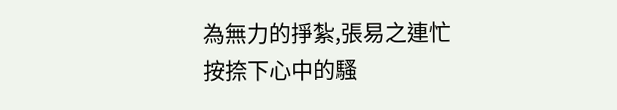為無力的掙紮,張易之連忙按捺下心中的騷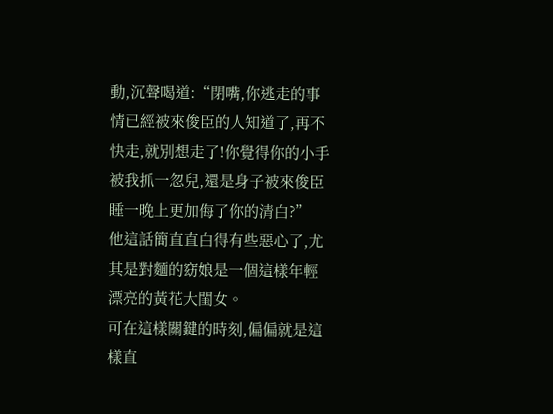動,沉聲喝道:“閉嘴,你逃走的事情已經被來俊臣的人知道了,再不快走,就別想走了!你覺得你的小手被我抓一忽兒,還是身子被來俊臣睡一晚上更加侮了你的清白?”
他這話簡直直白得有些惡心了,尤其是對麵的窈娘是一個這樣年輕漂亮的黃花大閨女。
可在這樣關鍵的時刻,偏偏就是這樣直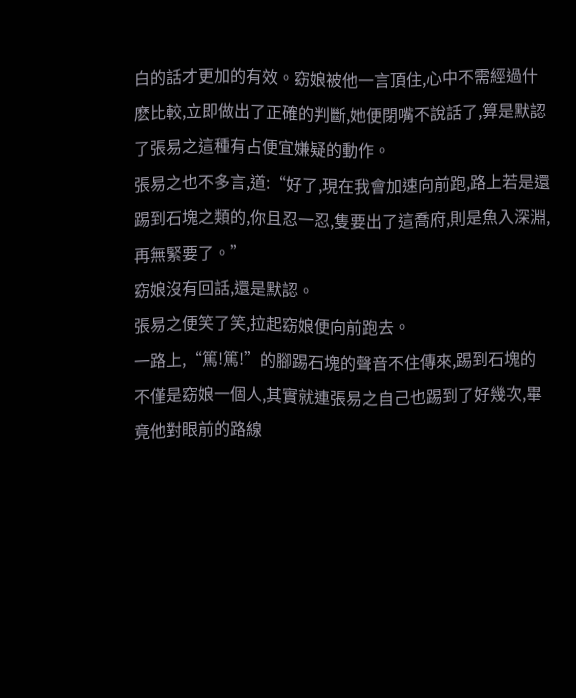白的話才更加的有效。窈娘被他一言頂住,心中不需經過什麽比較,立即做出了正確的判斷,她便閉嘴不說話了,算是默認了張易之這種有占便宜嫌疑的動作。
張易之也不多言,道:“好了,現在我會加速向前跑,路上若是還踢到石塊之類的,你且忍一忍,隻要出了這喬府,則是魚入深淵,再無緊要了。”
窈娘沒有回話,還是默認。
張易之便笑了笑,拉起窈娘便向前跑去。
一路上,“篤!篤!”的腳踢石塊的聲音不住傳來,踢到石塊的不僅是窈娘一個人,其實就連張易之自己也踢到了好幾次,畢竟他對眼前的路線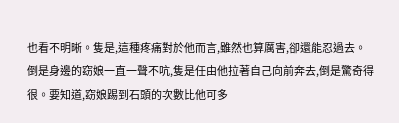也看不明晰。隻是,這種疼痛對於他而言,雖然也算厲害,卻還能忍過去。
倒是身邊的窈娘一直一聲不吭,隻是任由他拉著自己向前奔去,倒是驚奇得很。要知道,窈娘踢到石頭的次數比他可多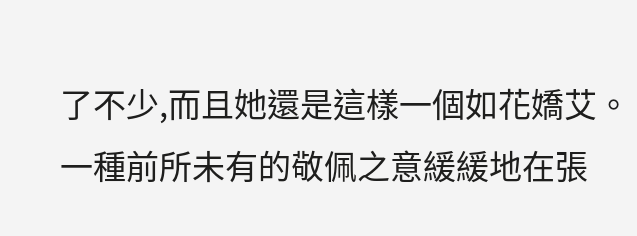了不少,而且她還是這樣一個如花嬌艾。
一種前所未有的敬佩之意緩緩地在張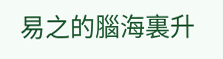易之的腦海裏升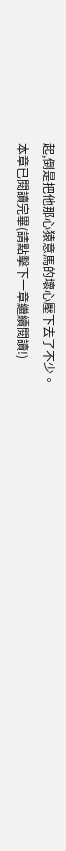起,倒是把他那心猿意馬的壞心壓下去了不少。
本章已閱讀完畢(請點擊下一章繼續閱讀!)